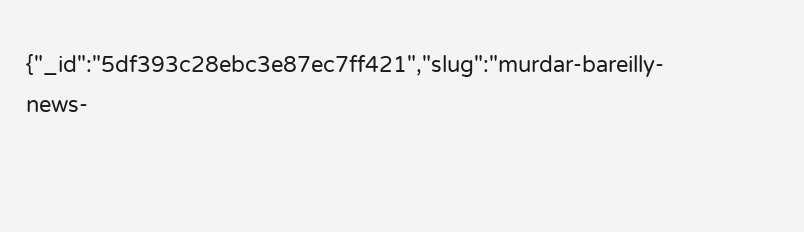{"_id":"5df393c28ebc3e87ec7ff421","slug":"murdar-bareilly-news-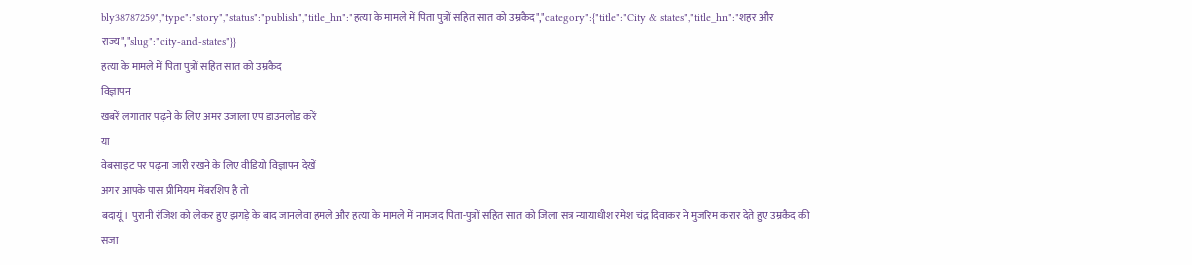bly38787259","type":"story","status":"publish","title_hn":"हत्या के मामले में पिता पुत्रों सहित सात को उम्रकैद","category":{"title":"City & states","title_hn":"शहर और राज्य","slug":"city-and-states"}}
हत्या के मामले में पिता पुत्रों सहित सात को उम्रकैद
विज्ञापन
खबरें लगातार पढ़ने के लिए अमर उजाला एप डाउनलोड करें
या
वेबसाइट पर पढ़ना जारी रखने के लिए वीडियो विज्ञापन देखें
अगर आपके पास प्रीमियम मेंबरशिप है तो
बदायूं। पुरानी रंजिश को लेकर हुए झगड़े के बाद जानलेवा हमले और हत्या के मामले में नामजद पिता-पुत्रों सहित सात को जिला सत्र न्यायाधीश रमेश चंद्र दिवाकर ने मुजरिम करार देते हुए उम्रकैद की सजा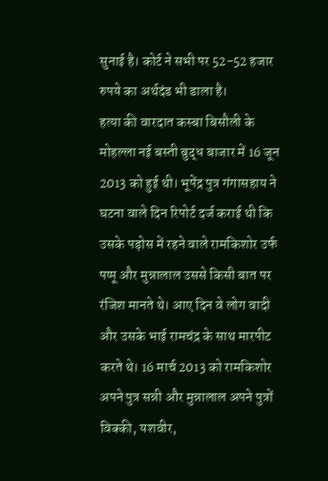सुनाई है। कोर्ट ने सभी पर 52-52 हजार रुपये का अर्थदंड भी डाला है।
हत्या की वारदात कस्बा बिसौली के मोहल्ला नई बस्ती बुद्ध बाजार में 16 जून 2013 को हुई थी। भूपेंद्र पुत्र गंगासहाय ने घटना वाले दिन रिपोर्ट दर्ज कराई थी कि उसके पड़ोस में रहने वाले रामकिशोर उर्फ पप्पू और मुन्नालाल उससे किसी बात पर रंजिश मानते थे। आए दिन वे लोग वादी और उसके भाई रामचंद्र के साथ मारपीट करते थे। 16 मार्च 2013 को रामकिशोर अपने पुत्र सन्नी और मुन्नालाल अपने पुत्रों विक्की, यशवीर,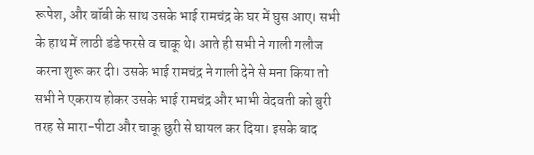रूपेश, और बॉबी के साथ उसके भाई रामचंद्र के घर में घुस आए। सभी के हाथ में लाठी डंडे फरसे व चाकू थे। आते ही सभी ने गाली गलौज करना शुरू कर दी। उसके भाई रामचंद्र ने गाली देने से मना किया तो सभी ने एकराय होकर उसके भाई रामचंद्र और भाभी वेदवती को बुरी तरह से मारा-पीटा और चाकू छुरी से घायल कर दिया। इसके बाद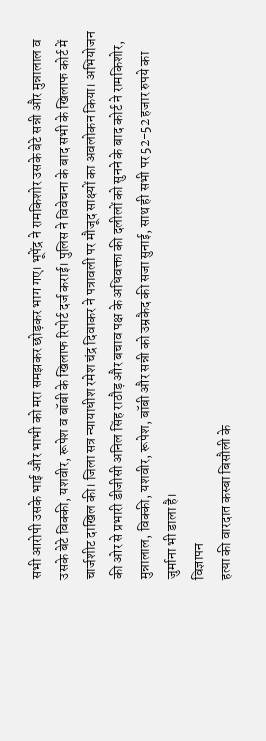सभी आरोपी उसके भाई और भाभी को मरा समझकर छोड़कर भाग गए। भूपेंद्र ने रामकिशोर उसके बेटे सन्नी और मुन्नालाल व उसके बेटे विक्की, यशवीर, रूपेश व बॉबी के खिलाफ रिपोर्ट दर्ज कराई। पुलिस ने विवेचना के बाद सभी के खिलाफ कोर्ट में चार्जशीट दाखिल की। जिला सत्र न्यायाधीश रमेश चंद्र दिवाकर ने पत्रावली पर मौजूद साक्ष्यों का अवलोकन किया। अभियोजन की ओर से प्रभारी डीजीसी अनिल सिंह राठौड़ और बचाव पक्ष के अधिवक्ता की दलीलों को सुनने के बाद कोर्ट ने रामकिशोर, मुन्नालाल, विक्की, यशवीर, रूपेश, बॉबी और सन्नी को उम्रकैद की सजा सुनाई, साथ ही सभी पर 52-52 हजार रुपये का जुर्माना भी डाला है।
विज्ञापन
हत्या की वारदात कस्बा बिसौली के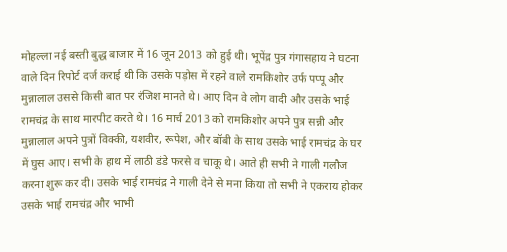मोहल्ला नई बस्ती बुद्ध बाजार में 16 जून 2013 को हुई थी। भूपेंद्र पुत्र गंगासहाय ने घटना वाले दिन रिपोर्ट दर्ज कराई थी कि उसके पड़ोस में रहने वाले रामकिशोर उर्फ पप्पू और मुन्नालाल उससे किसी बात पर रंजिश मानते थे। आए दिन वे लोग वादी और उसके भाई रामचंद्र के साथ मारपीट करते थे। 16 मार्च 2013 को रामकिशोर अपने पुत्र सन्नी और मुन्नालाल अपने पुत्रों विक्की, यशवीर, रूपेश, और बॉबी के साथ उसके भाई रामचंद्र के घर में घुस आए। सभी के हाथ में लाठी डंडे फरसे व चाकू थे। आते ही सभी ने गाली गलौज करना शुरू कर दी। उसके भाई रामचंद्र ने गाली देने से मना किया तो सभी ने एकराय होकर उसके भाई रामचंद्र और भाभी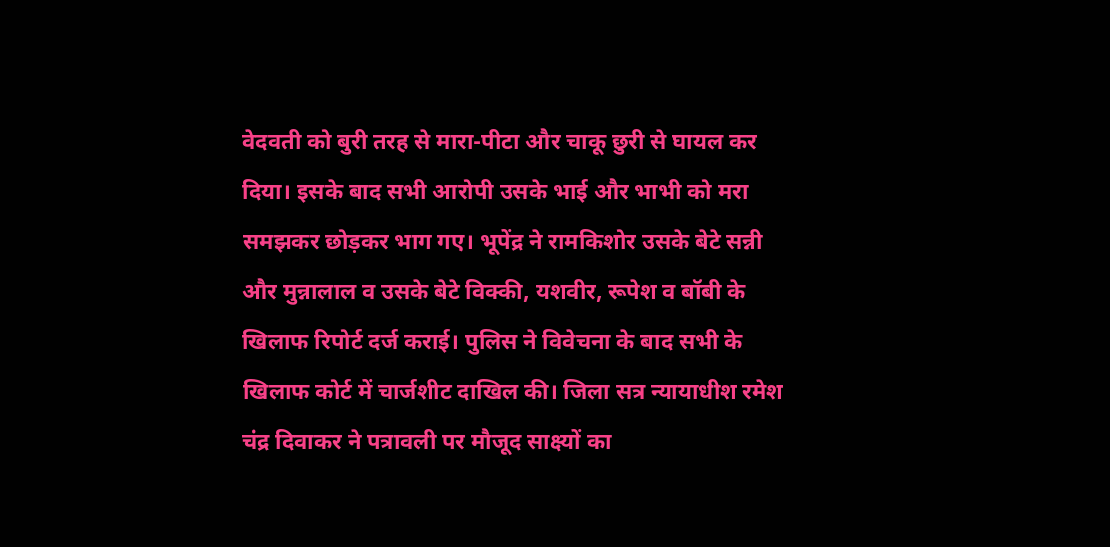वेदवती को बुरी तरह से मारा-पीटा और चाकू छुरी से घायल कर दिया। इसके बाद सभी आरोपी उसके भाई और भाभी को मरा समझकर छोड़कर भाग गए। भूपेंद्र ने रामकिशोर उसके बेटे सन्नी और मुन्नालाल व उसके बेटे विक्की, यशवीर, रूपेश व बॉबी के खिलाफ रिपोर्ट दर्ज कराई। पुलिस ने विवेचना के बाद सभी के खिलाफ कोर्ट में चार्जशीट दाखिल की। जिला सत्र न्यायाधीश रमेश चंद्र दिवाकर ने पत्रावली पर मौजूद साक्ष्यों का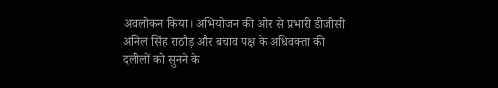अवलोकन किया। अभियोजन की ओर से प्रभारी डीजीसी अनिल सिंह राठौड़ और बचाव पक्ष के अधिवक्ता की दलीलों को सुनने के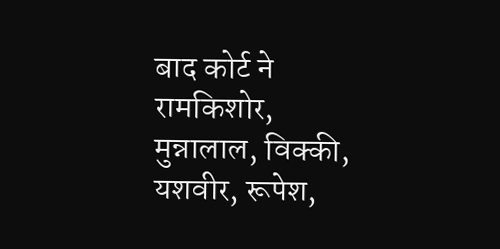बाद कोर्ट ने रामकिशोर, मुन्नालाल, विक्की, यशवीर, रूपेश,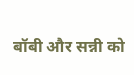बॉबी और सन्नी को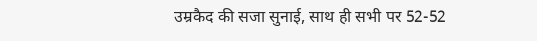उम्रकैद की सजा सुनाई, साथ ही सभी पर 52-52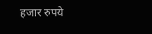हजार रुपये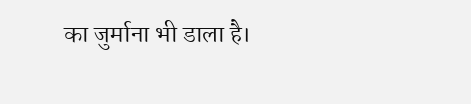का जुर्माना भी डाला है।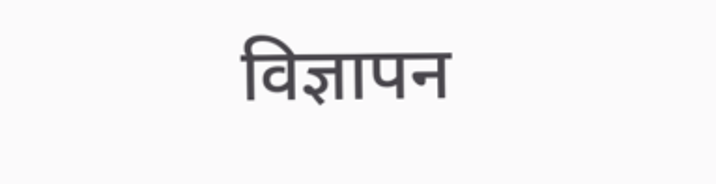विज्ञापन